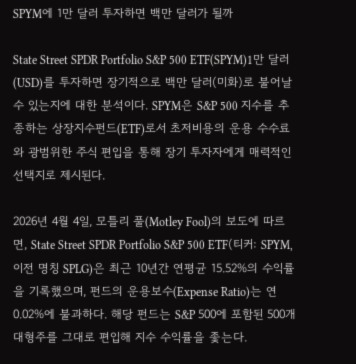SPYM에 1만 달러 투자하면 백만 달러가 될까

State Street SPDR Portfolio S&P 500 ETF(SPYM)1만 달러(USD)를 투자하면 장기적으로 백만 달러(미화)로 불어날 수 있는지에 대한 분석이다. SPYM은 S&P 500 지수를 추종하는 상장지수펀드(ETF)로서 초저비용의 운용 수수료와 광범위한 주식 편입을 통해 장기 투자자에게 매력적인 선택지로 제시된다.

2026년 4월 4일, 모틀리 풀(Motley Fool)의 보도에 따르면, State Street SPDR Portfolio S&P 500 ETF(티커: SPYM, 이전 명칭 SPLG)은 최근 10년간 연평균 15.52%의 수익률을 기록했으며, 펀드의 운용보수(Expense Ratio)는 연 0.02%에 불과하다. 해당 펀드는 S&P 500에 포함된 500개 대형주를 그대로 편입해 지수 수익률을 좇는다.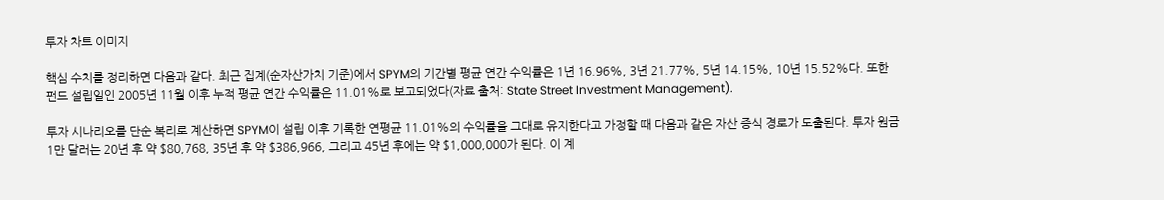투자 차트 이미지

핵심 수치를 정리하면 다음과 같다. 최근 집계(순자산가치 기준)에서 SPYM의 기간별 평균 연간 수익률은 1년 16.96%, 3년 21.77%, 5년 14.15%, 10년 15.52%다. 또한 펀드 설립일인 2005년 11월 이후 누적 평균 연간 수익률은 11.01%로 보고되었다(자료 출처: State Street Investment Management).

투자 시나리오를 단순 복리로 계산하면 SPYM이 설립 이후 기록한 연평균 11.01%의 수익률을 그대로 유지한다고 가정할 때 다음과 같은 자산 증식 경로가 도출된다. 투자 원금 1만 달러는 20년 후 약 $80,768, 35년 후 약 $386,966, 그리고 45년 후에는 약 $1,000,000가 된다. 이 계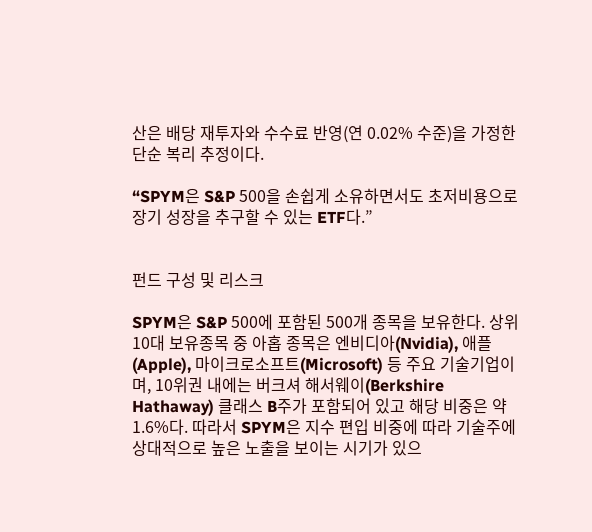산은 배당 재투자와 수수료 반영(연 0.02% 수준)을 가정한 단순 복리 추정이다.

“SPYM은 S&P 500을 손쉽게 소유하면서도 초저비용으로 장기 성장을 추구할 수 있는 ETF다.”


펀드 구성 및 리스크

SPYM은 S&P 500에 포함된 500개 종목을 보유한다. 상위 10대 보유종목 중 아홉 종목은 엔비디아(Nvidia), 애플(Apple), 마이크로소프트(Microsoft) 등 주요 기술기업이며, 10위권 내에는 버크셔 해서웨이(Berkshire Hathaway) 클래스 B주가 포함되어 있고 해당 비중은 약 1.6%다. 따라서 SPYM은 지수 편입 비중에 따라 기술주에 상대적으로 높은 노출을 보이는 시기가 있으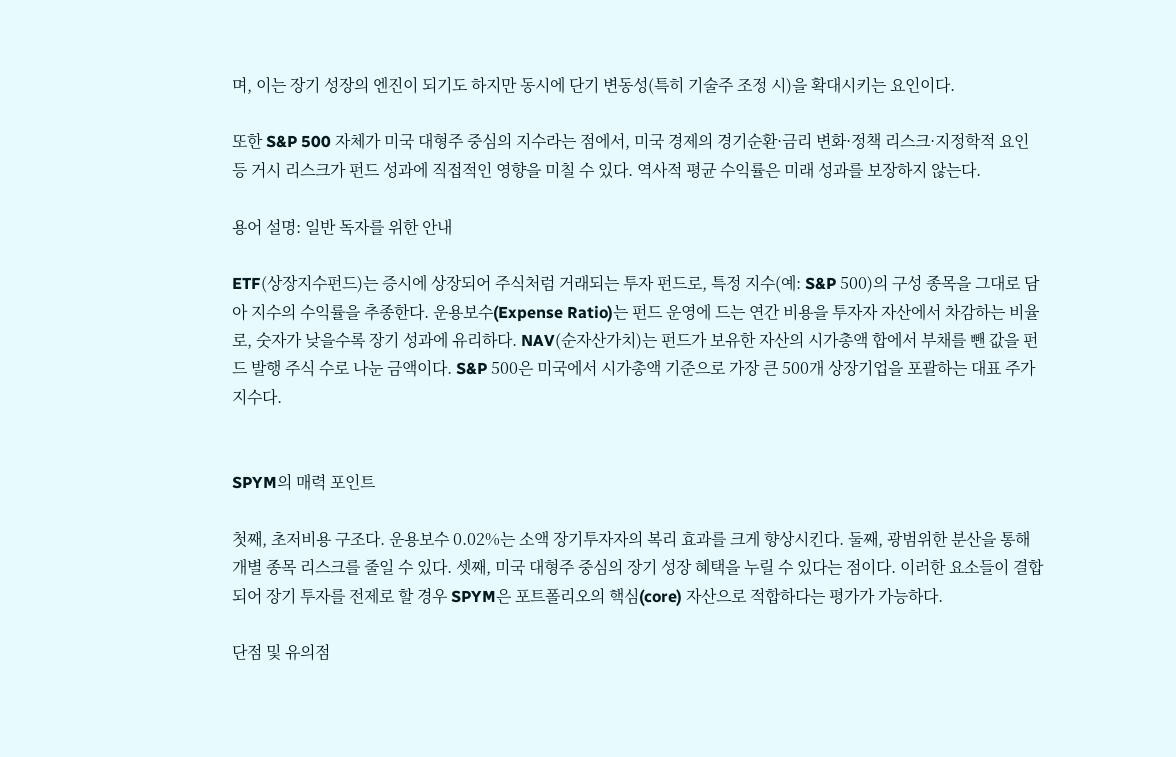며, 이는 장기 성장의 엔진이 되기도 하지만 동시에 단기 변동성(특히 기술주 조정 시)을 확대시키는 요인이다.

또한 S&P 500 자체가 미국 대형주 중심의 지수라는 점에서, 미국 경제의 경기순환·금리 변화·정책 리스크·지정학적 요인 등 거시 리스크가 펀드 성과에 직접적인 영향을 미칠 수 있다. 역사적 평균 수익률은 미래 성과를 보장하지 않는다.

용어 설명: 일반 독자를 위한 안내

ETF(상장지수펀드)는 증시에 상장되어 주식처럼 거래되는 투자 펀드로, 특정 지수(예: S&P 500)의 구성 종목을 그대로 담아 지수의 수익률을 추종한다. 운용보수(Expense Ratio)는 펀드 운영에 드는 연간 비용을 투자자 자산에서 차감하는 비율로, 숫자가 낮을수록 장기 성과에 유리하다. NAV(순자산가치)는 펀드가 보유한 자산의 시가총액 합에서 부채를 뺀 값을 펀드 발행 주식 수로 나눈 금액이다. S&P 500은 미국에서 시가총액 기준으로 가장 큰 500개 상장기업을 포괄하는 대표 주가지수다.


SPYM의 매력 포인트

첫째, 초저비용 구조다. 운용보수 0.02%는 소액 장기투자자의 복리 효과를 크게 향상시킨다. 둘째, 광범위한 분산을 통해 개별 종목 리스크를 줄일 수 있다. 셋째, 미국 대형주 중심의 장기 성장 혜택을 누릴 수 있다는 점이다. 이러한 요소들이 결합되어 장기 투자를 전제로 할 경우 SPYM은 포트폴리오의 핵심(core) 자산으로 적합하다는 평가가 가능하다.

단점 및 유의점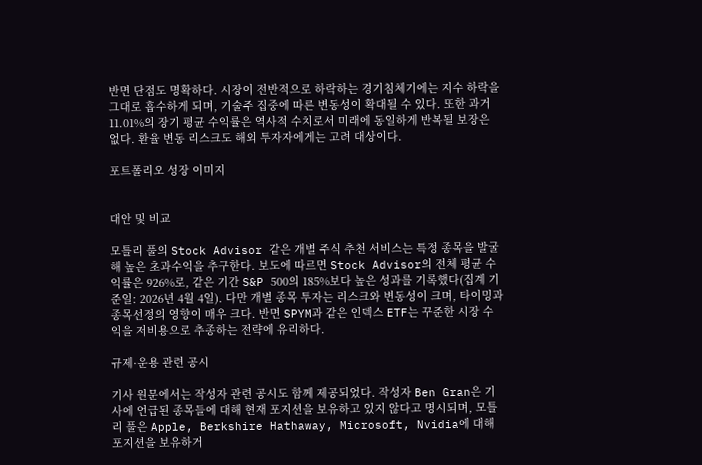반면 단점도 명확하다. 시장이 전반적으로 하락하는 경기침체기에는 지수 하락을 그대로 흡수하게 되며, 기술주 집중에 따른 변동성이 확대될 수 있다. 또한 과거 11.01%의 장기 평균 수익률은 역사적 수치로서 미래에 동일하게 반복될 보장은 없다. 환율 변동 리스크도 해외 투자자에게는 고려 대상이다.

포트폴리오 성장 이미지


대안 및 비교

모틀리 풀의 Stock Advisor 같은 개별 주식 추천 서비스는 특정 종목을 발굴해 높은 초과수익을 추구한다. 보도에 따르면 Stock Advisor의 전체 평균 수익률은 926%로, 같은 기간 S&P 500의 185%보다 높은 성과를 기록했다(집계 기준일: 2026년 4월 4일). 다만 개별 종목 투자는 리스크와 변동성이 크며, 타이밍과 종목선정의 영향이 매우 크다. 반면 SPYM과 같은 인덱스 ETF는 꾸준한 시장 수익을 저비용으로 추종하는 전략에 유리하다.

규제·운용 관련 공시

기사 원문에서는 작성자 관련 공시도 함께 제공되었다. 작성자 Ben Gran은 기사에 언급된 종목들에 대해 현재 포지션을 보유하고 있지 않다고 명시되며, 모틀리 풀은 Apple, Berkshire Hathaway, Microsoft, Nvidia에 대해 포지션을 보유하거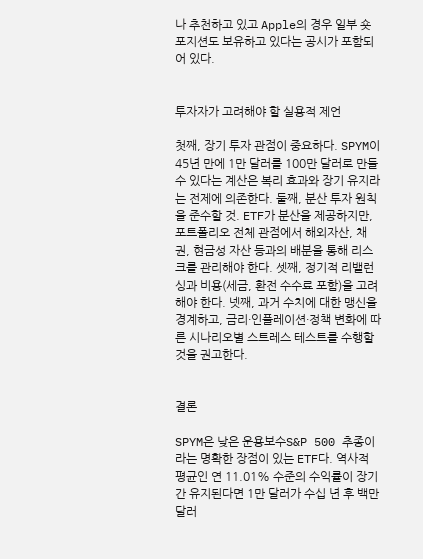나 추천하고 있고 Apple의 경우 일부 숏 포지션도 보유하고 있다는 공시가 포함되어 있다.


투자자가 고려해야 할 실용적 제언

첫째, 장기 투자 관점이 중요하다. SPYM이 45년 만에 1만 달러를 100만 달러로 만들 수 있다는 계산은 복리 효과와 장기 유지라는 전제에 의존한다. 둘째, 분산 투자 원칙을 준수할 것. ETF가 분산을 제공하지만, 포트폴리오 전체 관점에서 해외자산, 채권, 현금성 자산 등과의 배분을 통해 리스크를 관리해야 한다. 셋째, 정기적 리밸런싱과 비용(세금, 환전 수수료 포함)을 고려해야 한다. 넷째, 과거 수치에 대한 맹신을 경계하고, 금리·인플레이션·정책 변화에 따른 시나리오별 스트레스 테스트를 수행할 것을 권고한다.


결론

SPYM은 낮은 운용보수S&P 500 추종이라는 명확한 장점이 있는 ETF다. 역사적 평균인 연 11.01% 수준의 수익률이 장기간 유지된다면 1만 달러가 수십 년 후 백만 달러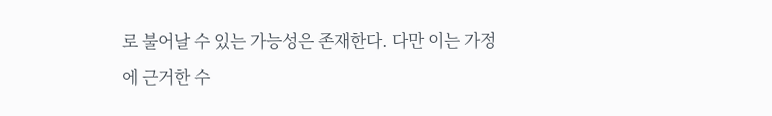로 불어날 수 있는 가능성은 존재한다. 다만 이는 가정에 근거한 수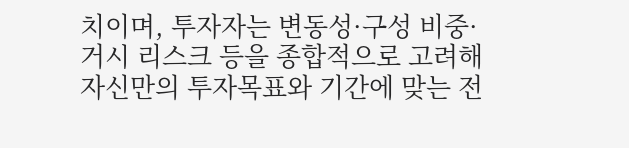치이며, 투자자는 변동성·구성 비중·거시 리스크 등을 종합적으로 고려해 자신만의 투자목표와 기간에 맞는 전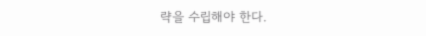략을 수립해야 한다.